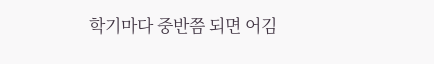학기마다 중반쯤 되면 어김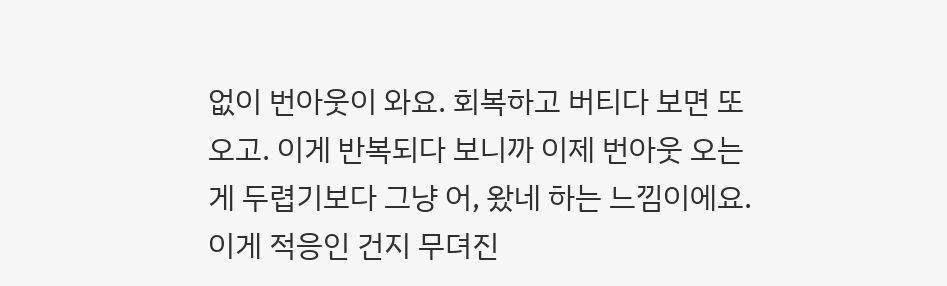없이 번아웃이 와요. 회복하고 버티다 보면 또 오고. 이게 반복되다 보니까 이제 번아웃 오는 게 두렵기보다 그냥 어, 왔네 하는 느낌이에요. 이게 적응인 건지 무뎌진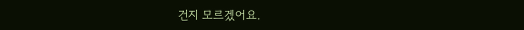건지 모르겠어요.